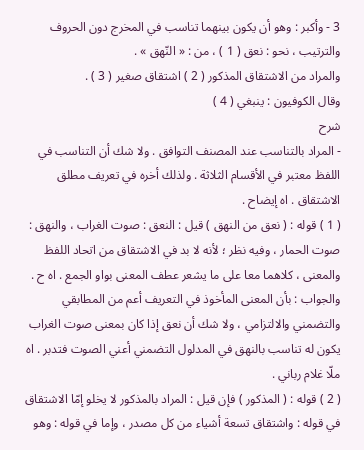3 - وأكبر : وهو أن يكون بينهما تناسب في المخرج دون الحروف والترتيب ، نحو : نعق ( 1 ) ، من : « النّهق » .
والمراد من الاشتقاق المذكور ( 2 ) اشتقاق صغير ( 3 ) .
وقال الكوفيون : ينبغي ( 4 )
شرح
- المراد بالتناسب عند المصنف التوافق . ولا شك أن التناسب في اللفظ معتبر في الأقسام الثلاثة . ولذلك أخره في تعريف مطلق الاشتقاق . اه إيضاح .
( 1 ) قوله : ( نعق من النهق ) قيل : النعق : صوت الغراب ، والنهق : صوت الحمار ، وفيه نظر ؛ لأنه لا بد في الاشتقاق من اتحاد اللفظ والمعنى ، كلاهما معا على ما يشعر عطف المعنى بواو الجمع . اه ح .
والجواب : بأن المعنى المأخوذ في التعريف أعم من المطابقي والتضمني والالتزامي ، ولا شك أن نعق إذا كان بمعنى صوت الغراب يكون له تناسب بالنهق في المدلول التضمني أعني الصوت فتدبر . اه ملّا غلام رباني .
( 2 ) قوله : ( المذكور ) فإن قيل : المراد بالمذكور لا يخلو إمّا الاشتقاق في قوله : واشتقاق تسعة أشياء من كل مصدر ، وإما في قوله : وهو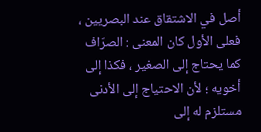أصل في الاشتقاق عند البصريين ، فعلى الأول كان المعنى : الصرّاف كما يحتاج إلى الصغير ، فكذا إلى أخويه ؛ لأن الاحتياج إلى الأدنى مستلزم له إلى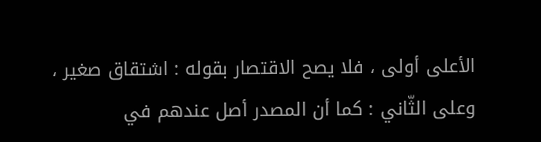الأعلى أولى ، فلا يصح الاقتصار بقوله : اشتقاق صغير ، وعلى الثّاني : كما أن المصدر أصل عندهم في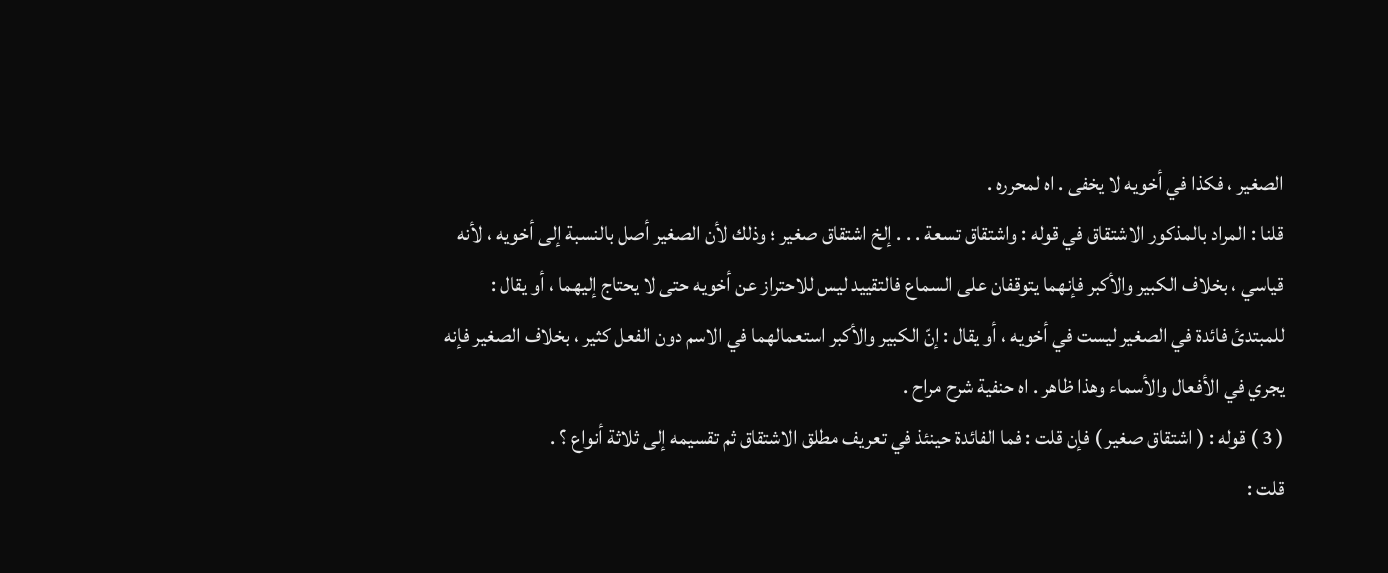الصغير ، فكذا في أخويه لا يخفى . اه لمحرره .
قلنا : المراد بالمذكور الاشتقاق في قوله : واشتقاق تسعة . . . إلخ اشتقاق صغير ؛ وذلك لأن الصغير أصل بالنسبة إلى أخويه ، لأنه قياسي ، بخلاف الكبير والأكبر فإنهما يتوقفان على السماع فالتقييد ليس للاحتراز عن أخويه حتى لا يحتاج إليهما ، أو يقال : للمبتدئ فائدة في الصغير ليست في أخويه ، أو يقال : إنّ الكبير والأكبر استعمالهما في الاسم دون الفعل كثير ، بخلاف الصغير فإنه يجري في الأفعال والأسماء وهذا ظاهر . اه حنفية شرح مراح .
( 3 ) قوله : ( اشتقاق صغير ) فإن قلت : فما الفائدة حينئذ في تعريف مطلق الاشتقاق ثم تقسيمه إلى ثلاثة أنواع ؟ .
قلت :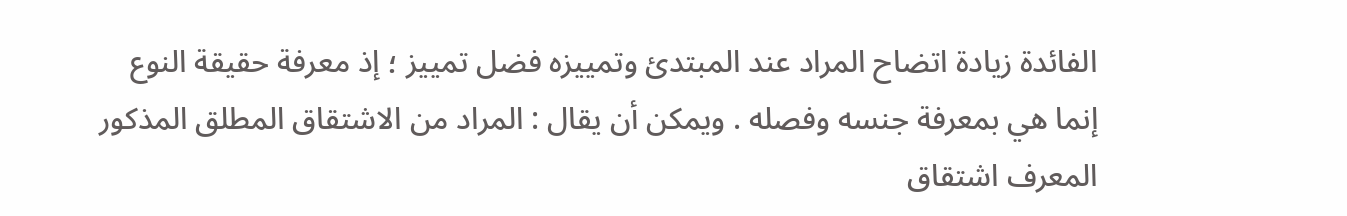الفائدة زيادة اتضاح المراد عند المبتدئ وتمييزه فضل تمييز ؛ إذ معرفة حقيقة النوع إنما هي بمعرفة جنسه وفصله . ويمكن أن يقال : المراد من الاشتقاق المطلق المذكور المعرف اشتقاق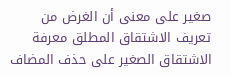صغير على معنى أن الغرض من تعريف الاشتقاق المطلق معرفة الاشتقاق الصغير على حذف المضاف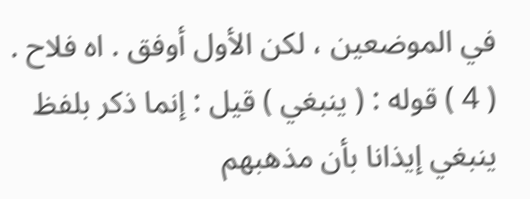في الموضعين ، لكن الأول أوفق . اه فلاح .
( 4 ) قوله : ( ينبغي ) قيل : إنما ذكر بلفظ ينبغي إيذانا بأن مذهبهم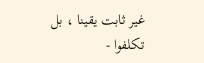غير ثابت يقينا ، بل تكلفوا -